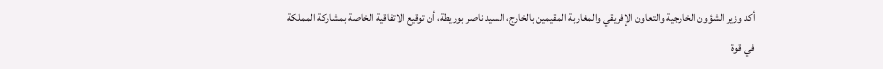أكد وزير الشؤون الخارجية والتعاون الإفريقي والمغاربة المقيمين بالخارج، السيد ناصر بوريطة، أن توقيع الاتفاقية الخاصة بمشاركة المملكة في قوة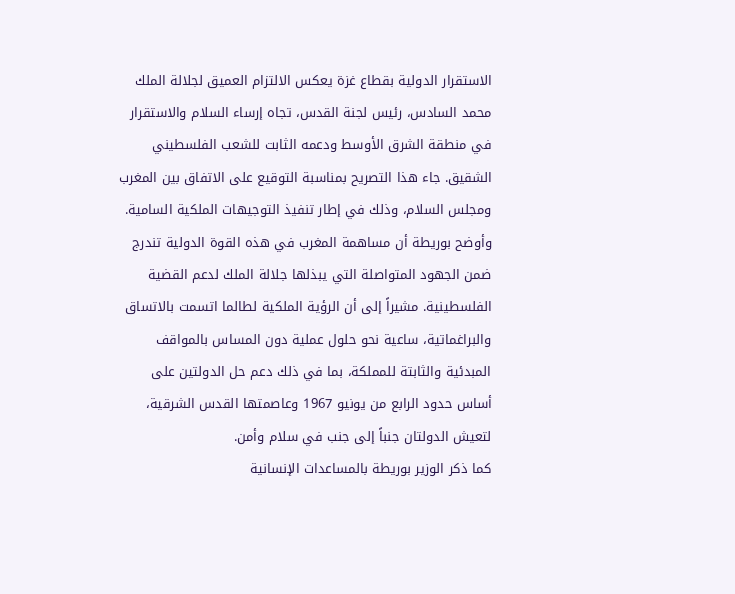الاستقرار الدولية بقطاع غزة يعكس الالتزام العميق لجلالة الملك محمد السادس، رئيس لجنة القدس، تجاه إرساء السلام والاستقرار في منطقة الشرق الأوسط ودعمه الثابت للشعب الفلسطيني الشقيق. جاء هذا التصريح بمناسبة التوقيع على الاتفاق بين المغرب ومجلس السلام، وذلك في إطار تنفيذ التوجيهات الملكية السامية.
وأوضح بوريطة أن مساهمة المغرب في هذه القوة الدولية تندرج ضمن الجهود المتواصلة التي يبذلها جلالة الملك لدعم القضية الفلسطينية. مشيراً إلى أن الرؤية الملكية لطالما اتسمت بالاتساق والبراغماتية، ساعية نحو حلول عملية دون المساس بالمواقف المبدئية والثابتة للمملكة، بما في ذلك دعم حل الدولتين على أساس حدود الرابع من يونيو 1967 وعاصمتها القدس الشرقية، لتعيش الدولتان جنباً إلى جنب في سلام وأمن.
كما ذكر الوزير بوريطة بالمساعدات الإنسانية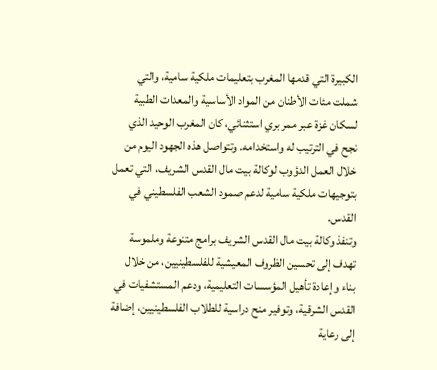الكبيرة التي قدمها المغرب بتعليمات ملكية سامية، والتي شملت مئات الأطنان من المواد الأساسية والمعدات الطبية لسكان غزة عبر ممر بري استثنائي، كان المغرب الوحيد الذي نجح في الترتيب له واستخدامه. وتتواصل هذه الجهود اليوم من خلال العمل الدؤوب لوكالة بيت مال القدس الشريف، التي تعمل بتوجيهات ملكية سامية لدعم صمود الشعب الفلسطيني في القدس.
وتنفذ وكالة بيت مال القدس الشريف برامج متنوعة وملموسة تهدف إلى تحسين الظروف المعيشية للفلسطينيين، من خلال بناء وإعادة تأهيل المؤسسات التعليمية، ودعم المستشفيات في القدس الشرقية، وتوفير منح دراسية للطلاب الفلسطينيين، إضافة إلى رعاية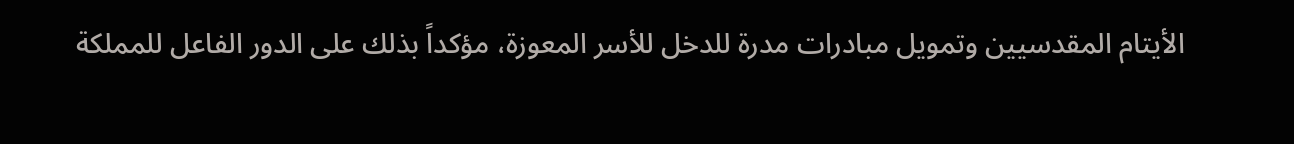الأيتام المقدسيين وتمويل مبادرات مدرة للدخل للأسر المعوزة، مؤكداً بذلك على الدور الفاعل للمملكة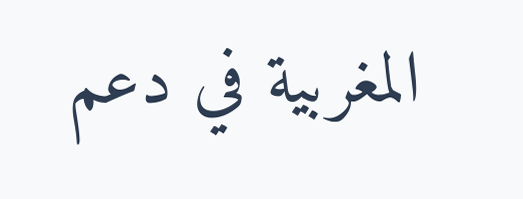المغربية في دعم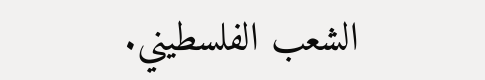الشعب الفلسطيني.